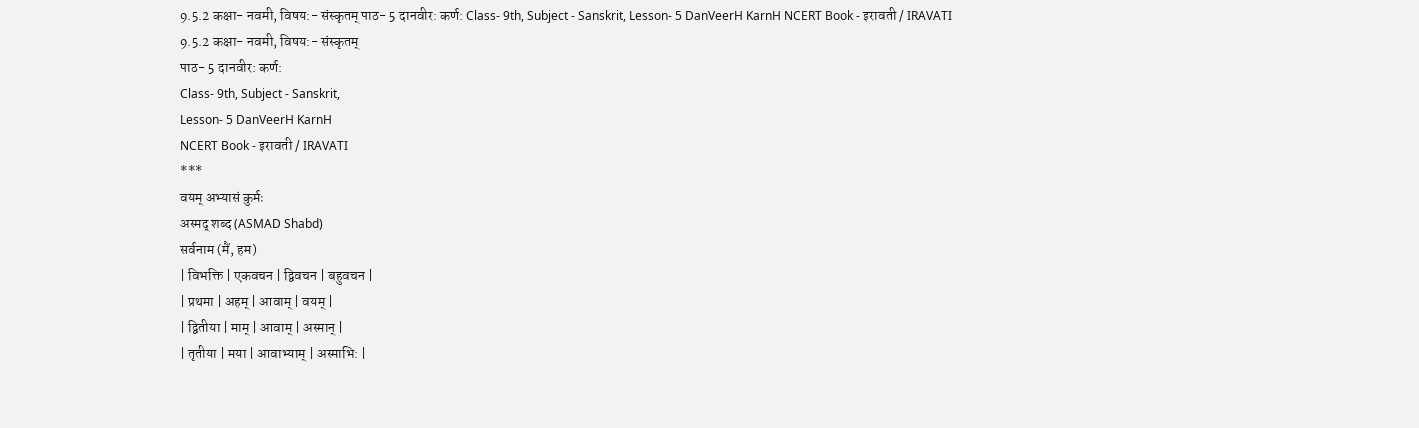9.5.2 कक्षा- नवमी, विषय:- संस्कृतम् पाठ- 5 दानवीर: कर्ण: Class- 9th, Subject - Sanskrit, Lesson- 5 DanVeerH KarnH NCERT Book - इरावती / IRAVATI
9.5.2 कक्षा- नवमी, विषय:- संस्कृतम्
पाठ- 5 दानवीर: कर्ण:
Class- 9th, Subject - Sanskrit,
Lesson- 5 DanVeerH KarnH
NCERT Book - इरावती / IRAVATI
***
वयम् अभ्यासं कुर्मः
अस्मद् शब्द (ASMAD Shabd)
सर्वनाम (मैं, हम)
| विभक्ति | एकवचन | द्विवचन | बहुवचन |
| प्रथमा | अहम् | आवाम् | वयम् |
| द्वितीया | माम् | आवाम् | अस्मान् |
| तृतीया | मया | आवाभ्याम् | अस्माभि: |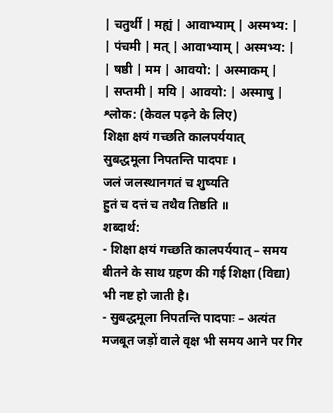| चतुर्थी | मह्यं | आवाभ्याम् | अस्मभ्य: |
| पंचमी | मत् | आवाभ्याम् | अस्मभ्य: |
| षष्ठी | मम | आवयो: | अस्माकम् |
| सप्तमी | मयि | आवयो: | अस्माषु |
श्लोक: (केवल पढ़ने के लिए)
शिक्षा क्षयं गच्छति कालपर्ययात्
सुबद्धमूला निपतन्ति पादपाः ।
जलं जलस्थानगतं च शुष्यति
हुतं च दत्तं च तथैव तिष्ठति ॥
शब्दार्थ:
- शिक्षा क्षयं गच्छति कालपर्ययात् – समय बीतने के साथ ग्रहण की गई शिक्षा (विद्या) भी नष्ट हो जाती है।
- सुबद्धमूला निपतन्ति पादपाः – अत्यंत मजबूत जड़ों वाले वृक्ष भी समय आने पर गिर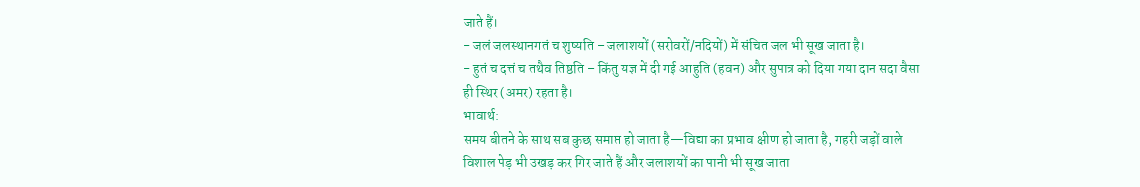जाते हैं।
- जलं जलस्थानगतं च शुष्यति – जलाशयों (सरोवरों/नदियों) में संचित जल भी सूख जाता है।
- हुतं च दत्तं च तथैव तिष्ठति – किंतु यज्ञ में दी गई आहुति (हवन) और सुपात्र को दिया गया दान सदा वैसा ही स्थिर (अमर) रहता है।
भावार्थ:
समय बीतने के साथ सब कुछ समाप्त हो जाता है—विद्या का प्रभाव क्षीण हो जाता है, गहरी जड़ों वाले विशाल पेड़ भी उखड़ कर गिर जाते हैं और जलाशयों का पानी भी सूख जाता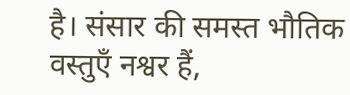है। संसार की समस्त भौतिक वस्तुएँ नश्वर हैं,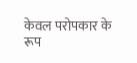केवल परोपकार के रूप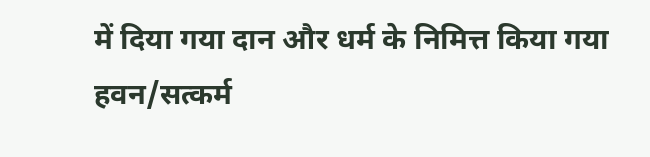में दिया गया दान और धर्म के निमित्त किया गया हवन/सत्कर्म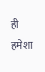ही हमेशा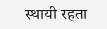स्थायी रहता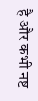है और कभी नष्ट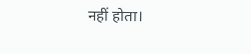नहीं होता।